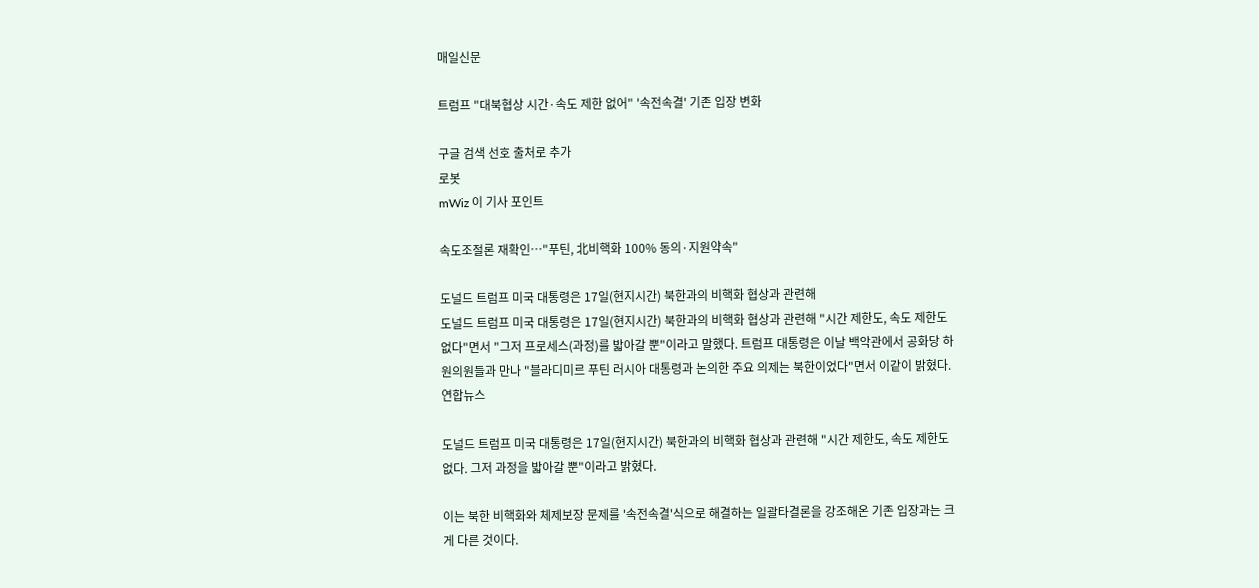매일신문

트럼프 "대북협상 시간·속도 제한 없어" '속전속결' 기존 입장 변화

구글 검색 선호 출처로 추가
로봇
mWiz 이 기사 포인트

속도조절론 재확인…"푸틴, 北비핵화 100% 동의·지원약속"

도널드 트럼프 미국 대통령은 17일(현지시간) 북한과의 비핵화 협상과 관련해
도널드 트럼프 미국 대통령은 17일(현지시간) 북한과의 비핵화 협상과 관련해 "시간 제한도, 속도 제한도 없다"면서 "그저 프로세스(과정)를 밟아갈 뿐"이라고 말했다. 트럼프 대통령은 이날 백악관에서 공화당 하원의원들과 만나 "블라디미르 푸틴 러시아 대통령과 논의한 주요 의제는 북한이었다"면서 이같이 밝혔다. 연합뉴스

도널드 트럼프 미국 대통령은 17일(현지시간) 북한과의 비핵화 협상과 관련해 "시간 제한도, 속도 제한도 없다. 그저 과정을 밟아갈 뿐"이라고 밝혔다.

이는 북한 비핵화와 체제보장 문제를 '속전속결'식으로 해결하는 일괄타결론을 강조해온 기존 입장과는 크게 다른 것이다.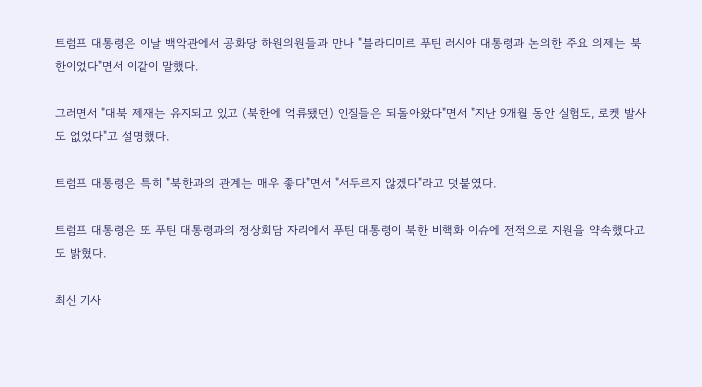트럼프 대통령은 이날 백악관에서 공화당 하원의원들과 만나 "블라디미르 푸틴 러시아 대통령과 논의한 주요 의제는 북한이었다"면서 이같이 말했다.

그러면서 "대북 제재는 유지되고 있고 (북한에 억류됐던) 인질들은 되돌아왔다"면서 "지난 9개월 동안 실험도, 로켓 발사도 없었다"고 설명했다.

트럼프 대통령은 특히 "북한과의 관계는 매우 좋다"면서 "서두르지 않겠다"라고 덧붙였다.

트럼프 대통령은 또 푸틴 대통령과의 정상회담 자리에서 푸틴 대통령이 북한 비핵화 이슈에 전적으로 지원을 약속했다고도 밝혔다.

최신 기사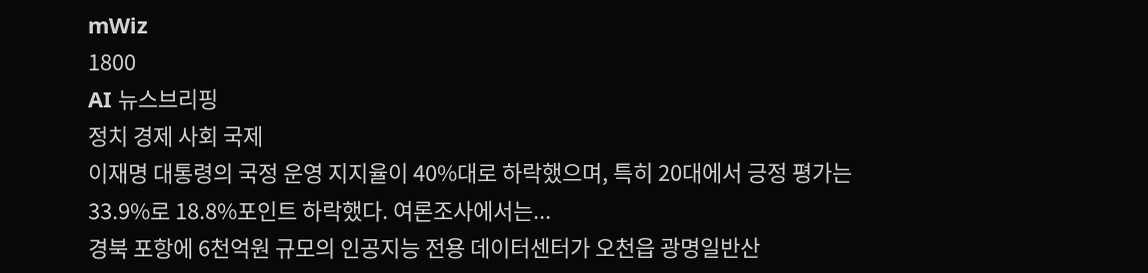mWiz
1800
AI 뉴스브리핑
정치 경제 사회 국제
이재명 대통령의 국정 운영 지지율이 40%대로 하락했으며, 특히 20대에서 긍정 평가는 33.9%로 18.8%포인트 하락했다. 여론조사에서는...
경북 포항에 6천억원 규모의 인공지능 전용 데이터센터가 오천읍 광명일반산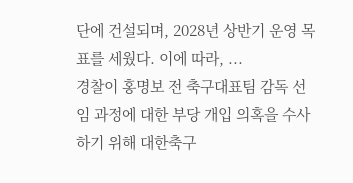단에 건설되며, 2028년 상반기 운영 목표를 세웠다. 이에 따라, ...
경찰이 홍명보 전 축구대표팀 감독 선임 과정에 대한 부당 개입 의혹을 수사하기 위해 대한축구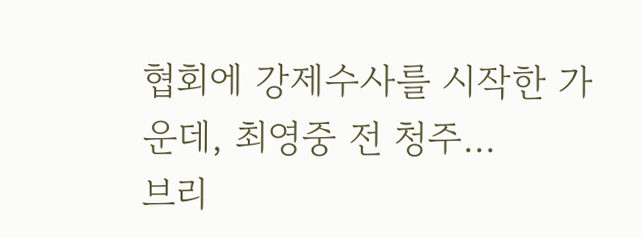협회에 강제수사를 시작한 가운데, 최영중 전 청주...
브리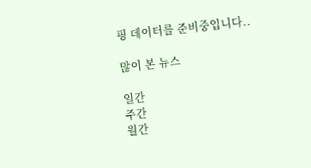핑 데이터를 준비중입니다..

많이 본 뉴스

일간
주간
월간